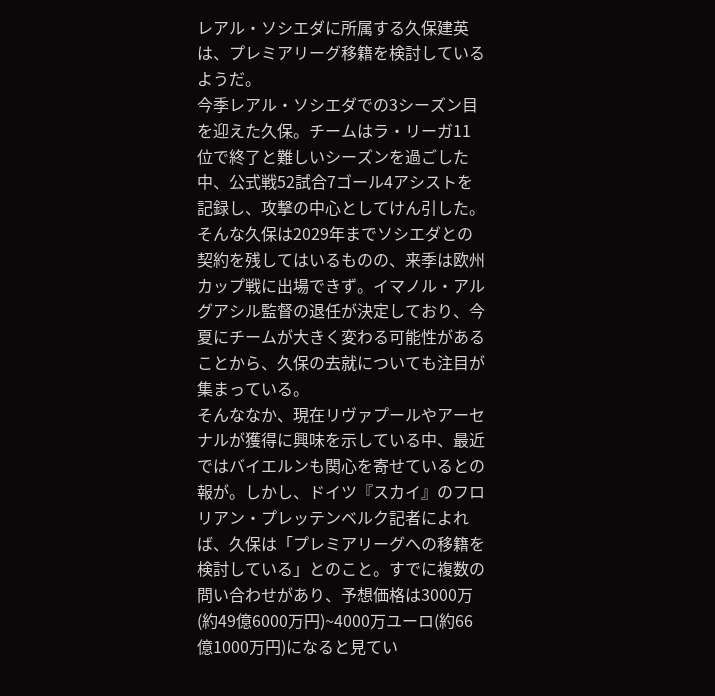レアル・ソシエダに所属する久保建英は、プレミアリーグ移籍を検討しているようだ。
今季レアル・ソシエダでの3シーズン目を迎えた久保。チームはラ・リーガ11位で終了と難しいシーズンを過ごした中、公式戦52試合7ゴール4アシストを記録し、攻撃の中心としてけん引した。そんな久保は2029年までソシエダとの契約を残してはいるものの、来季は欧州カップ戦に出場できず。イマノル・アルグアシル監督の退任が決定しており、今夏にチームが大きく変わる可能性があることから、久保の去就についても注目が集まっている。
そんななか、現在リヴァプールやアーセナルが獲得に興味を示している中、最近ではバイエルンも関心を寄せているとの報が。しかし、ドイツ『スカイ』のフロリアン・プレッテンベルク記者によれば、久保は「プレミアリーグへの移籍を検討している」とのこと。すでに複数の問い合わせがあり、予想価格は3000万(約49億6000万円)~4000万ユーロ(約66億1000万円)になると見てい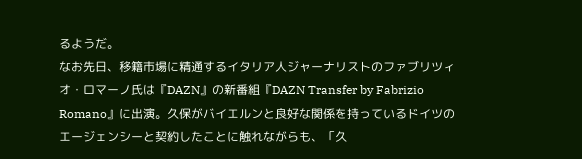るようだ。
なお先日、移籍市場に精通するイタリア人ジャーナリストのファブリツィオ・ロマーノ氏は『DAZN』の新番組『DAZN Transfer by Fabrizio Romano』に出演。久保がバイエルンと良好な関係を持っているドイツのエージェンシーと契約したことに触れながらも、「久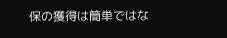保の獲得は簡単ではな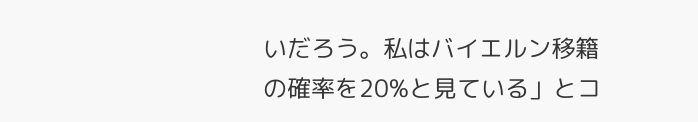いだろう。私はバイエルン移籍の確率を20%と見ている」とコ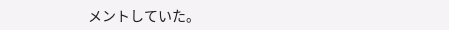メントしていた。